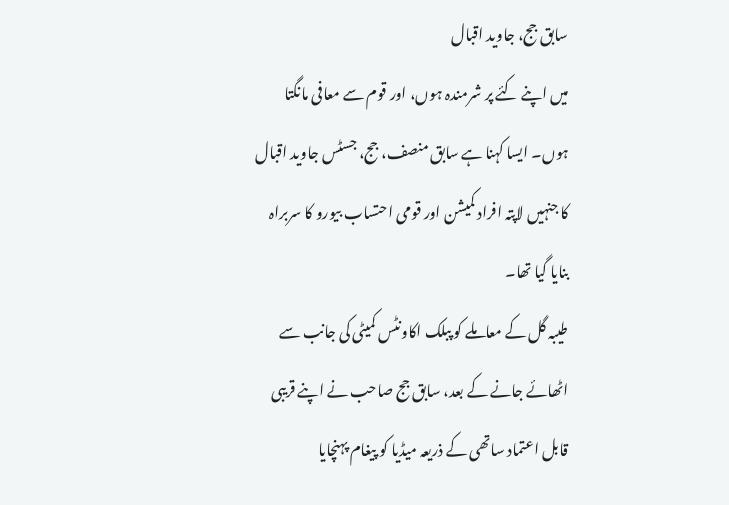سابق جج، جاوید اقبال
میں اپنے کئے پر شرمندہ ہوں، اور قوم سے معافی مانگتا ہوں۔ ایسا کہنا ہے سابق منصف، جج، جسٹس جاوید اقبال کا جنہیں لاپتہ افراد کمیشن اور قومی احتساب بیورو کا سربراہ بنایا گیا تھا۔
طیبہ گل کے معاملے کو پبلک اکاونٹس کمیٹی کی جانب سے اٹھائے جانے کے بعد، سابق جج صاحب نے اپنے قریبی قابل اعتماد ساتھی کے ذریعہ میڈیا کو پیغام پہنچایا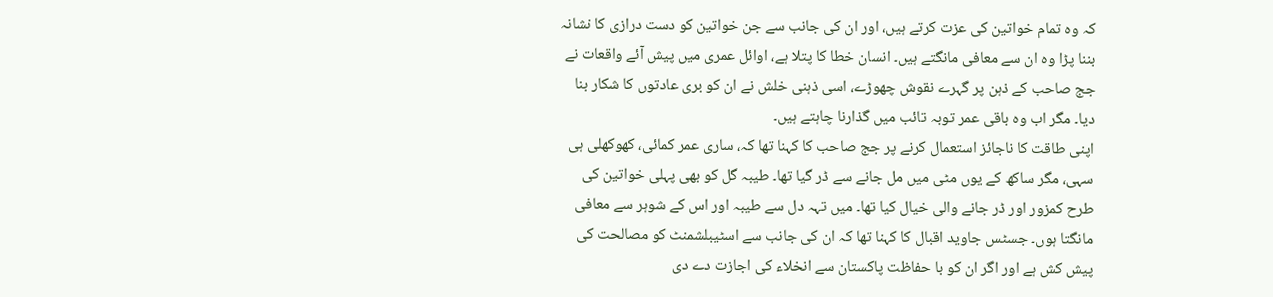کہ وہ تمام خواتین کی عزت کرتے ہیں، اور ان کی جانب سے جن خواتین کو دست درازی کا نشانہ بننا پڑا وہ ان سے معافی مانگتے ہیں۔ انسان خطا کا پتلا ہے، اوائل عمری میں پیش آئے واقعات نے جج صاحب کے ذہن پر گہرے نقوش چھوڑے، اسی ذہنی خلش نے ان کو بری عادتوں کا شکار بنا دیا۔ مگر اب وہ باقی عمر توبہ تائب میں گذارنا چاہتے ہیں۔
اپنی طاقت کا ناجائز استعمال کرنے پر جج صاحب کا کہنا تھا کہ، ساری عمر کمائی، کھوکھلی ہی سہی، مگر ساکھ کے یوں مٹی میں مل جانے سے ڈر گیا تھا۔ طیبہ گل کو بھی پہلی خواتین کی طرح کمزور اور ڈر جانے والی خیال کیا تھا۔ میں تہہ دل سے طیبہ اور اس کے شوہر سے معافی مانگتا ہوں۔ جسٹس جاوید اقبال کا کہنا تھا کہ ان کی جانب سے اسٹیبلشمنٹ کو مصالحت کی پیش کش ہے اور اگر ان کو با حفاظت پاکستان سے انخلاء کی اجازت دے دی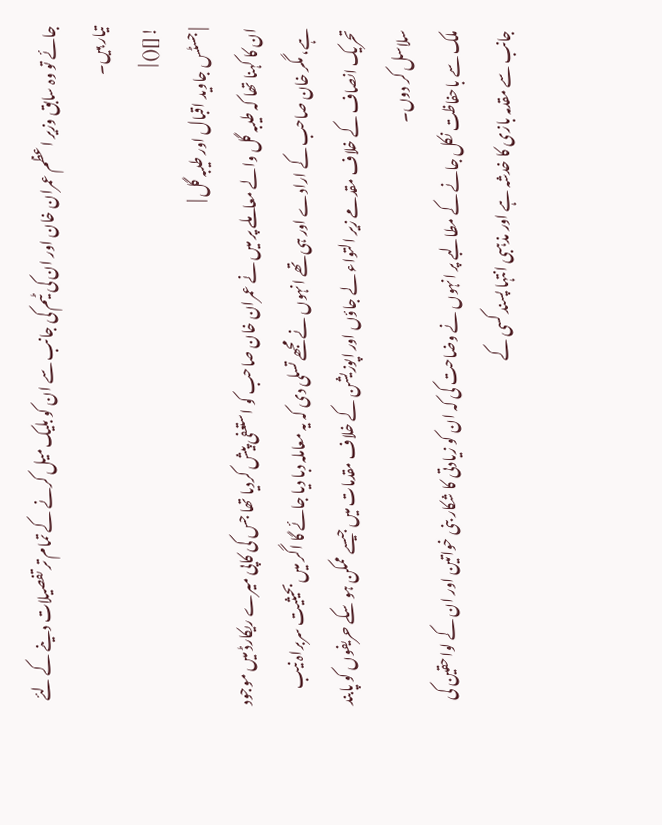جائے تو وہ سابق وزیر اعظم عمران خان اور ان کی ٹیم کی جانب سے ان کو بلیک میل کرنے کے تمام تر تفصیلات دینے کے لئے تیار ہیں۔
![]() |
| جسٹس جاوید اقبال اور طیبہ گل |
ان کا کہنا تھا کہ طیبہ گل والے معاملے پر میں نے عمران خان صاحب کو استعفی پیش کردیا تھا جس کی کاپی میرے ریکارڈ میں موجود ہے، مگر خان صاحب کے ارادے اور ہی تھے انہوں نے مجھے تسلی دی کہ یہ معاملہ دبا دیا جائے گا اگر میں بحیثیت سربراہ نیب تحریک انصاف کے خلاف مقدمے زیر التواء لے جاؤں اور اپوزیشن کے خلاف مقدمات میں جیسے ممکن ہو سکے حریفوں کو پابند سلاسل کر دوں۔
ملک سے باحفاظت نکل جانے کے مطالبے پر انہوں نے وضاحت کی کہ ان کو زیادتی کا شکار بنی خواتین اور ان کے لواحقین کی جانب سے مقدمہ بازی کا خدشہ ہے اور مذہبی انتہا پسند کسی کے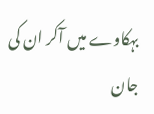بہکاوے میں آکر ان کی جان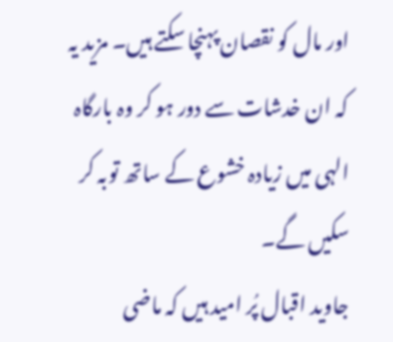اور مال کو نقصان پہنچا سکتے ہیں۔ مزید یہ کہ ان خدشات سے دور ہو کر وہ بارگاہ الہی میں زیادہ خشوع کے ساتھ توبہ کر سکیں گے۔
جاوید اقبال پُر امید ہیں کہ ماضی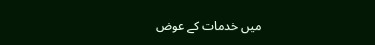میں خدمات کے عوض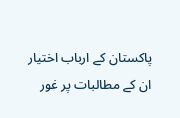پاکستان کے ارباب اختیار ان کے مطالبات پر غور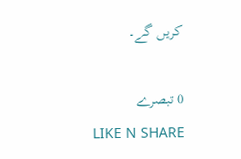کریں گے۔

0 تبصرے
LIKE N SHARE